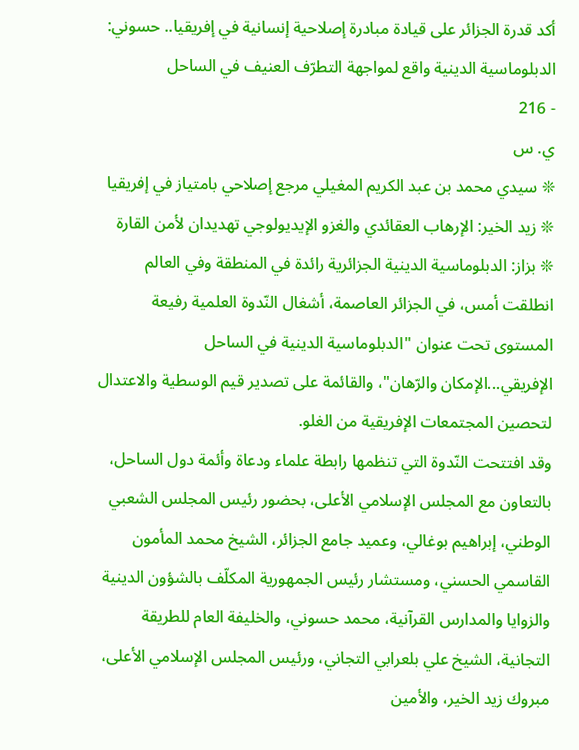أكد قدرة الجزائر على قيادة مبادرة إصلاحية إنسانية في إفريقيا.. حسوني:
الدبلوماسية الدينية واقع لمواجهة التطرّف العنيف في الساحل
- 216
ي. س
❊ سيدي محمد بن عبد الكريم المغيلي مرجع إصلاحي بامتياز في إفريقيا
❊ زيد الخير: الإرهاب العقائدي والغزو الإيديولوجي تهديدان لأمن القارة
❊ بزاز: الدبلوماسية الدينية الجزائرية رائدة في المنطقة وفي العالم
انطلقت أمس، في الجزائر العاصمة، أشغال النّدوة العلمية رفيعة المستوى تحت عنوان "الدبلوماسية الدينية في الساحل الإفريقي...الإمكان والرّهان"، والقائمة على تصدير قيم الوسطية والاعتدال لتحصين المجتمعات الإفريقية من الغلو.
وقد افتتحت النّدوة التي تنظمها رابطة علماء ودعاة وأئمة دول الساحل، بالتعاون مع المجلس الإسلامي الأعلى، بحضور رئيس المجلس الشعبي الوطني، إبراهيم بوغالي، وعميد جامع الجزائر، الشيخ محمد المأمون القاسمي الحسني، ومستشار رئيس الجمهورية المكلّف بالشؤون الدينية والزوايا والمدارس القرآنية، محمد حسوني، والخليفة العام للطريقة التجانية، الشيخ علي بلعرابي التجاني، ورئيس المجلس الإسلامي الأعلى، مبروك زيد الخير، والأمين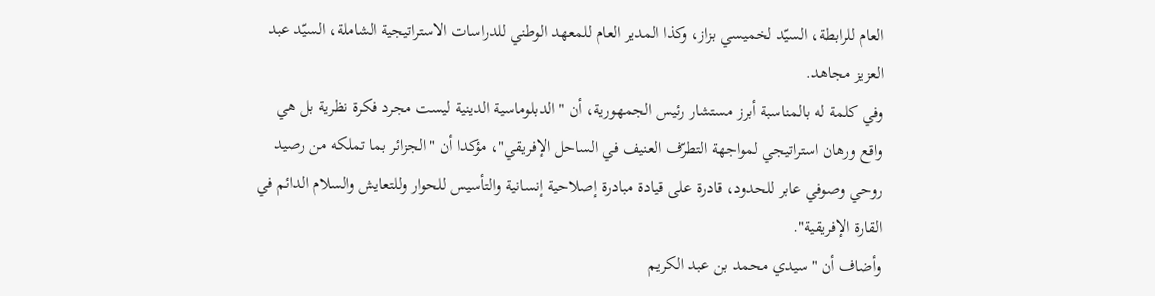العام للرابطة، السيّد لخميسي بزاز، وكذا المدير العام للمعهد الوطني للدراسات الاستراتيجية الشاملة، السيّد عبد العزيز مجاهد.
وفي كلمة له بالمناسبة أبرز مستشار رئيس الجمهورية، أن "الدبلوماسية الدينية ليست مجرد فكرة نظرية بل هي واقع ورهان استراتيجي لمواجهة التطرّف العنيف في الساحل الإفريقي"، مؤكدا أن "الجزائر بما تملكه من رصيد روحي وصوفي عابر للحدود، قادرة على قيادة مبادرة إصلاحية إنسانية والتأسيس للحوار وللتعايش والسلام الدائم في القارة الإفريقية".
وأضاف أن "سيدي محمد بن عبد الكريم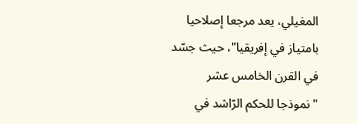المغيلي، يعد مرجعا إصلاحيا بامتياز في إفريقيا"، حيث جسّد في القرن الخامس عشر "نموذجا للحكم الرّاشد في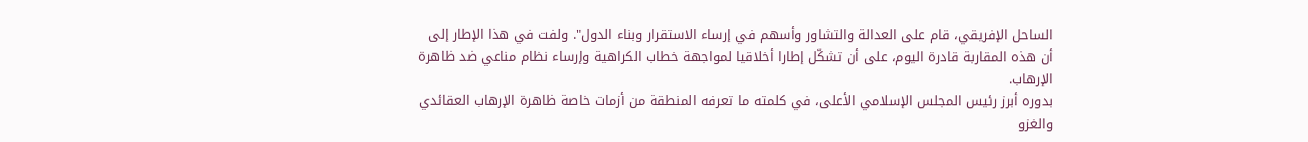الساحل الإفريقي، قام على العدالة والتشاور وأسهم في إرساء الاستقرار وبناء الدول". ولفت في هذا الإطار إلى أن هذه المقاربة قادرة اليوم، على أن تشكّل إطارا أخلاقيا لمواجهة خطاب الكراهية وإرساء نظام مناعي ضد ظاهرة الإرهاب.
بدوره أبرز رئيس المجلس الإسلامي الأعلى، في كلمته ما تعرفه المنطقة من أزمات خاصة ظاهرة الإرهاب العقائدي والغزو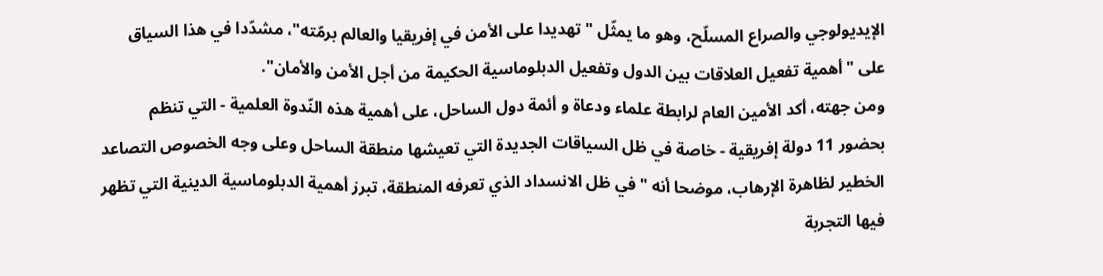الإيديولوجي والصراع المسلّح، وهو ما يمثّل "تهديدا على الأمن في إفريقيا والعالم برمّته"، مشدّدا في هذا السياق على "أهمية تفعيل العلاقات بين الدول وتفعيل الدبلوماسية الحكيمة من أجل الأمن والأمان".
ومن جهته، أكد الأمين العام لرابطة علماء ودعاة و أئمة دول الساحل، على أهمية هذه النّدوة العلمية - التي تنظم بحضور 11 دولة إفريقية - خاصة في ظل السياقات الجديدة التي تعيشها منطقة الساحل وعلى وجه الخصوص التصاعد الخطير لظاهرة الإرهاب، موضحا أنه "في ظل الانسداد الذي تعرفه المنطقة، تبرز أهمية الدبلوماسية الدينية التي تظهر فيها التجربة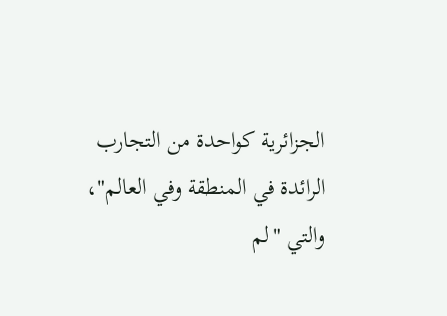الجزائرية كواحدة من التجارب الرائدة في المنطقة وفي العالم"، والتي "لم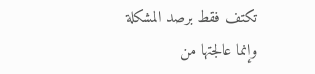تكتف فقط برصد المشكلة وإنما عالجتها من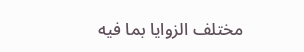مختلف الزوايا بما فيه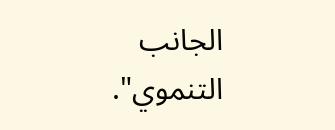الجانب التنموي".